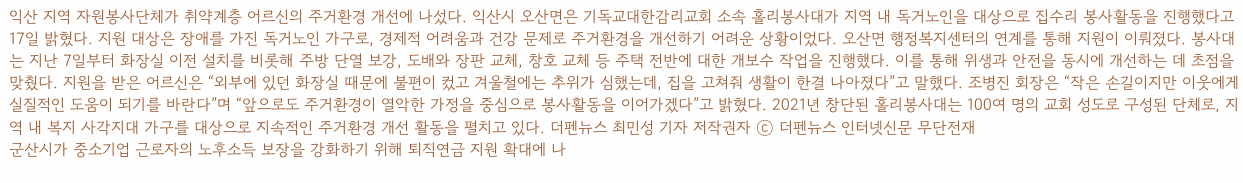익산 지역 자원봉사단체가 취약계층 어르신의 주거환경 개선에 나섰다. 익산시 오산면은 기독교대한감리교회 소속 홀리봉사대가 지역 내 독거노인을 대상으로 집수리 봉사활동을 진행했다고 17일 밝혔다. 지원 대상은 장애를 가진 독거노인 가구로, 경제적 어려움과 건강 문제로 주거환경을 개선하기 어려운 상황이었다. 오산면 행정복지센터의 연계를 통해 지원이 이뤄졌다. 봉사대는 지난 7일부터 화장실 이전 설치를 비롯해 주방 단열 보강, 도배와 장판 교체, 창호 교체 등 주택 전반에 대한 개보수 작업을 진행했다. 이를 통해 위생과 안전을 동시에 개선하는 데 초점을 맞췄다. 지원을 받은 어르신은 “외부에 있던 화장실 때문에 불편이 컸고 겨울철에는 추위가 심했는데, 집을 고쳐줘 생활이 한결 나아졌다”고 말했다. 조병진 회장은 “작은 손길이지만 이웃에게 실질적인 도움이 되기를 바란다”며 “앞으로도 주거환경이 열악한 가정을 중심으로 봉사활동을 이어가겠다”고 밝혔다. 2021년 창단된 홀리봉사대는 100여 명의 교회 성도로 구성된 단체로, 지역 내 복지 사각지대 가구를 대상으로 지속적인 주거환경 개선 활동을 펼치고 있다. 더펜뉴스 최민성 기자 저작권자 ⓒ 더펜뉴스 인터넷신문 무단전재
군산시가 중소기업 근로자의 노후소득 보장을 강화하기 위해 퇴직연금 지원 확대에 나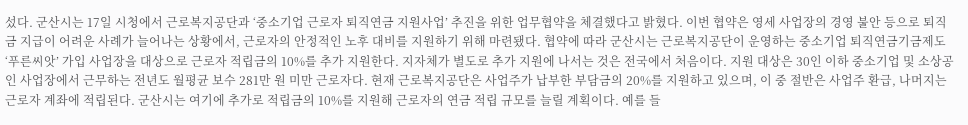섰다. 군산시는 17일 시청에서 근로복지공단과 ‘중소기업 근로자 퇴직연금 지원사업’ 추진을 위한 업무협약을 체결했다고 밝혔다. 이번 협약은 영세 사업장의 경영 불안 등으로 퇴직금 지급이 어려운 사례가 늘어나는 상황에서, 근로자의 안정적인 노후 대비를 지원하기 위해 마련됐다. 협약에 따라 군산시는 근로복지공단이 운영하는 중소기업 퇴직연금기금제도 ‘푸른씨앗’ 가입 사업장을 대상으로 근로자 적립금의 10%를 추가 지원한다. 지자체가 별도로 추가 지원에 나서는 것은 전국에서 처음이다. 지원 대상은 30인 이하 중소기업 및 소상공인 사업장에서 근무하는 전년도 월평균 보수 281만 원 미만 근로자다. 현재 근로복지공단은 사업주가 납부한 부담금의 20%를 지원하고 있으며, 이 중 절반은 사업주 환급, 나머지는 근로자 계좌에 적립된다. 군산시는 여기에 추가로 적립금의 10%를 지원해 근로자의 연금 적립 규모를 늘릴 계획이다. 예를 들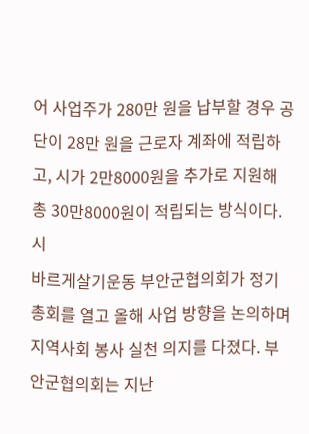어 사업주가 280만 원을 납부할 경우 공단이 28만 원을 근로자 계좌에 적립하고, 시가 2만8000원을 추가로 지원해 총 30만8000원이 적립되는 방식이다. 시
바르게살기운동 부안군협의회가 정기총회를 열고 올해 사업 방향을 논의하며 지역사회 봉사 실천 의지를 다졌다. 부안군협의회는 지난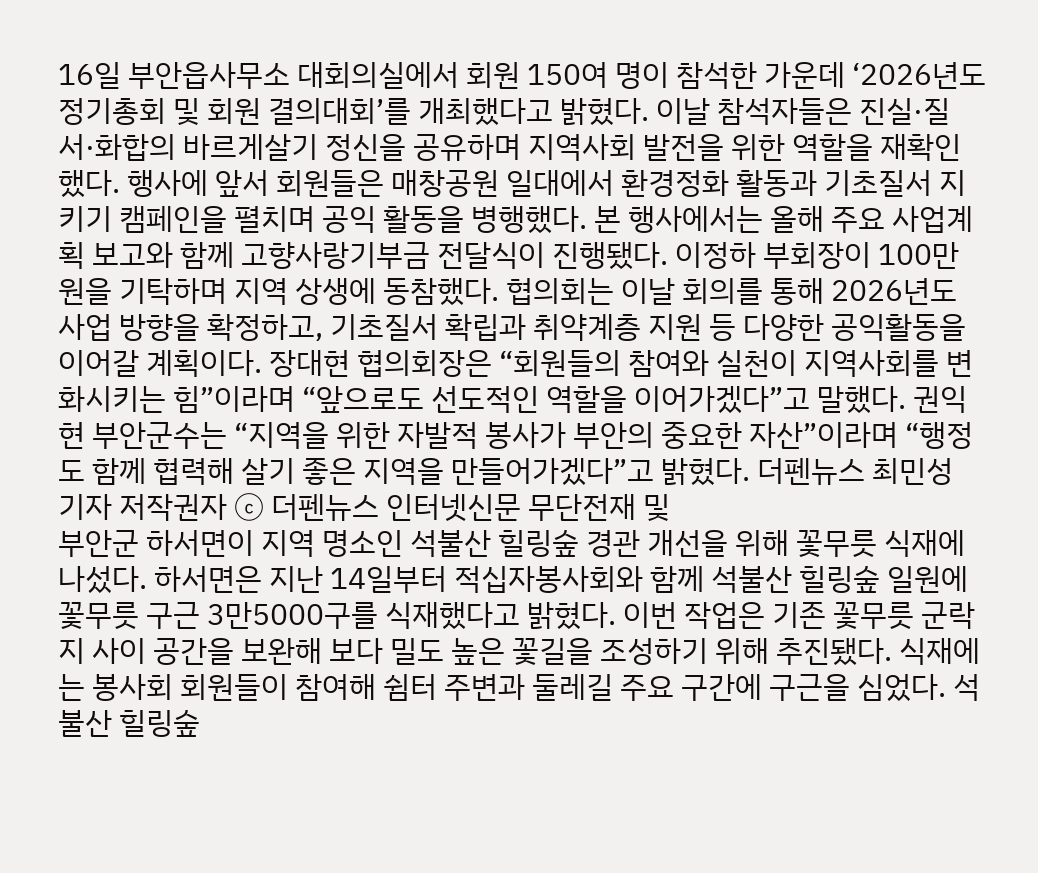16일 부안읍사무소 대회의실에서 회원 150여 명이 참석한 가운데 ‘2026년도 정기총회 및 회원 결의대회’를 개최했다고 밝혔다. 이날 참석자들은 진실·질서·화합의 바르게살기 정신을 공유하며 지역사회 발전을 위한 역할을 재확인했다. 행사에 앞서 회원들은 매창공원 일대에서 환경정화 활동과 기초질서 지키기 캠페인을 펼치며 공익 활동을 병행했다. 본 행사에서는 올해 주요 사업계획 보고와 함께 고향사랑기부금 전달식이 진행됐다. 이정하 부회장이 100만 원을 기탁하며 지역 상생에 동참했다. 협의회는 이날 회의를 통해 2026년도 사업 방향을 확정하고, 기초질서 확립과 취약계층 지원 등 다양한 공익활동을 이어갈 계획이다. 장대현 협의회장은 “회원들의 참여와 실천이 지역사회를 변화시키는 힘”이라며 “앞으로도 선도적인 역할을 이어가겠다”고 말했다. 권익현 부안군수는 “지역을 위한 자발적 봉사가 부안의 중요한 자산”이라며 “행정도 함께 협력해 살기 좋은 지역을 만들어가겠다”고 밝혔다. 더펜뉴스 최민성 기자 저작권자 ⓒ 더펜뉴스 인터넷신문 무단전재 및
부안군 하서면이 지역 명소인 석불산 힐링숲 경관 개선을 위해 꽃무릇 식재에 나섰다. 하서면은 지난 14일부터 적십자봉사회와 함께 석불산 힐링숲 일원에 꽃무릇 구근 3만5000구를 식재했다고 밝혔다. 이번 작업은 기존 꽃무릇 군락지 사이 공간을 보완해 보다 밀도 높은 꽃길을 조성하기 위해 추진됐다. 식재에는 봉사회 회원들이 참여해 쉼터 주변과 둘레길 주요 구간에 구근을 심었다. 석불산 힐링숲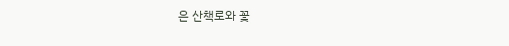은 산책로와 꽃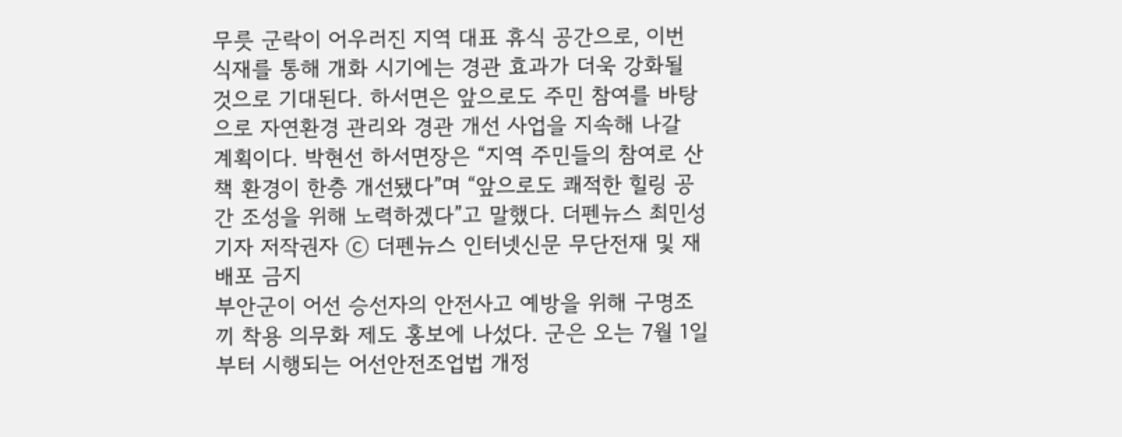무릇 군락이 어우러진 지역 대표 휴식 공간으로, 이번 식재를 통해 개화 시기에는 경관 효과가 더욱 강화될 것으로 기대된다. 하서면은 앞으로도 주민 참여를 바탕으로 자연환경 관리와 경관 개선 사업을 지속해 나갈 계획이다. 박현선 하서면장은 “지역 주민들의 참여로 산책 환경이 한층 개선됐다”며 “앞으로도 쾌적한 힐링 공간 조성을 위해 노력하겠다”고 말했다. 더펜뉴스 최민성 기자 저작권자 ⓒ 더펜뉴스 인터넷신문 무단전재 및 재배포 금지
부안군이 어선 승선자의 안전사고 예방을 위해 구명조끼 착용 의무화 제도 홍보에 나섰다. 군은 오는 7월 1일부터 시행되는 어선안전조업법 개정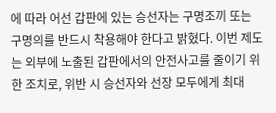에 따라 어선 갑판에 있는 승선자는 구명조끼 또는 구명의를 반드시 착용해야 한다고 밝혔다. 이번 제도는 외부에 노출된 갑판에서의 안전사고를 줄이기 위한 조치로, 위반 시 승선자와 선장 모두에게 최대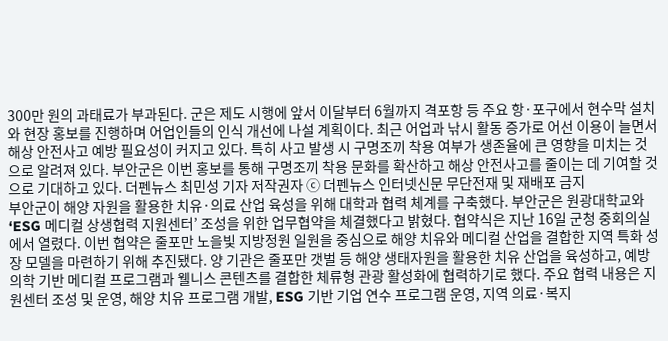300만 원의 과태료가 부과된다. 군은 제도 시행에 앞서 이달부터 6월까지 격포항 등 주요 항·포구에서 현수막 설치와 현장 홍보를 진행하며 어업인들의 인식 개선에 나설 계획이다. 최근 어업과 낚시 활동 증가로 어선 이용이 늘면서 해상 안전사고 예방 필요성이 커지고 있다. 특히 사고 발생 시 구명조끼 착용 여부가 생존율에 큰 영향을 미치는 것으로 알려져 있다. 부안군은 이번 홍보를 통해 구명조끼 착용 문화를 확산하고 해상 안전사고를 줄이는 데 기여할 것으로 기대하고 있다. 더펜뉴스 최민성 기자 저작권자 ⓒ 더펜뉴스 인터넷신문 무단전재 및 재배포 금지
부안군이 해양 자원을 활용한 치유·의료 산업 육성을 위해 대학과 협력 체계를 구축했다. 부안군은 원광대학교와 ‘ESG 메디컬 상생협력 지원센터’ 조성을 위한 업무협약을 체결했다고 밝혔다. 협약식은 지난 16일 군청 중회의실에서 열렸다. 이번 협약은 줄포만 노을빛 지방정원 일원을 중심으로 해양 치유와 메디컬 산업을 결합한 지역 특화 성장 모델을 마련하기 위해 추진됐다. 양 기관은 줄포만 갯벌 등 해양 생태자원을 활용한 치유 산업을 육성하고, 예방의학 기반 메디컬 프로그램과 웰니스 콘텐츠를 결합한 체류형 관광 활성화에 협력하기로 했다. 주요 협력 내용은 지원센터 조성 및 운영, 해양 치유 프로그램 개발, ESG 기반 기업 연수 프로그램 운영, 지역 의료·복지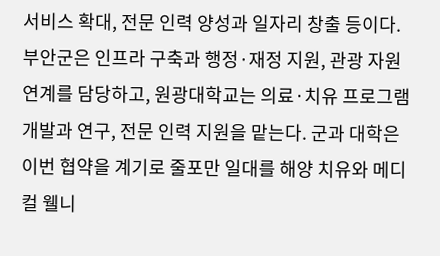서비스 확대, 전문 인력 양성과 일자리 창출 등이다. 부안군은 인프라 구축과 행정·재정 지원, 관광 자원 연계를 담당하고, 원광대학교는 의료·치유 프로그램 개발과 연구, 전문 인력 지원을 맡는다. 군과 대학은 이번 협약을 계기로 줄포만 일대를 해양 치유와 메디컬 웰니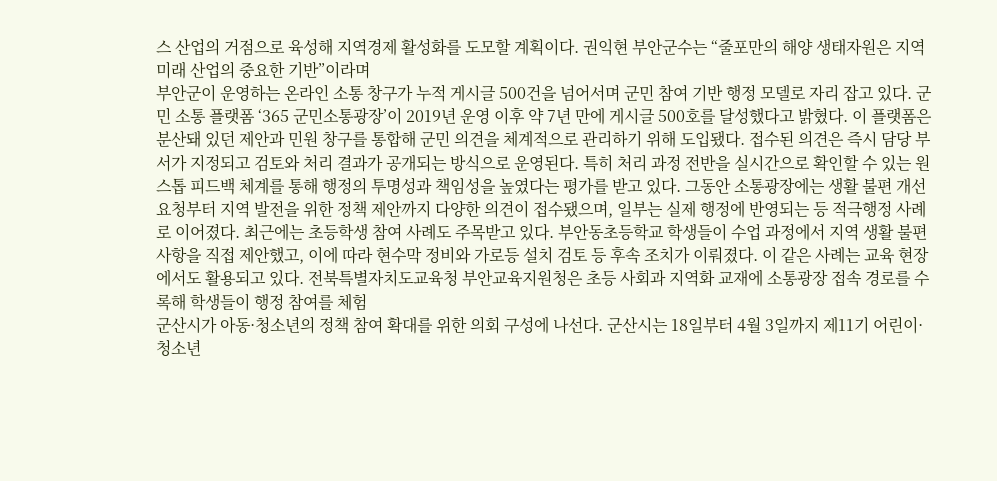스 산업의 거점으로 육성해 지역경제 활성화를 도모할 계획이다. 권익현 부안군수는 “줄포만의 해양 생태자원은 지역 미래 산업의 중요한 기반”이라며
부안군이 운영하는 온라인 소통 창구가 누적 게시글 500건을 넘어서며 군민 참여 기반 행정 모델로 자리 잡고 있다. 군민 소통 플랫폼 ‘365 군민소통광장’이 2019년 운영 이후 약 7년 만에 게시글 500호를 달성했다고 밝혔다. 이 플랫폼은 분산돼 있던 제안과 민원 창구를 통합해 군민 의견을 체계적으로 관리하기 위해 도입됐다. 접수된 의견은 즉시 담당 부서가 지정되고 검토와 처리 결과가 공개되는 방식으로 운영된다. 특히 처리 과정 전반을 실시간으로 확인할 수 있는 원스톱 피드백 체계를 통해 행정의 투명성과 책임성을 높였다는 평가를 받고 있다. 그동안 소통광장에는 생활 불편 개선 요청부터 지역 발전을 위한 정책 제안까지 다양한 의견이 접수됐으며, 일부는 실제 행정에 반영되는 등 적극행정 사례로 이어졌다. 최근에는 초등학생 참여 사례도 주목받고 있다. 부안동초등학교 학생들이 수업 과정에서 지역 생활 불편 사항을 직접 제안했고, 이에 따라 현수막 정비와 가로등 설치 검토 등 후속 조치가 이뤄졌다. 이 같은 사례는 교육 현장에서도 활용되고 있다. 전북특별자치도교육청 부안교육지원청은 초등 사회과 지역화 교재에 소통광장 접속 경로를 수록해 학생들이 행정 참여를 체험
군산시가 아동·청소년의 정책 참여 확대를 위한 의회 구성에 나선다. 군산시는 18일부터 4월 3일까지 제11기 어린이·청소년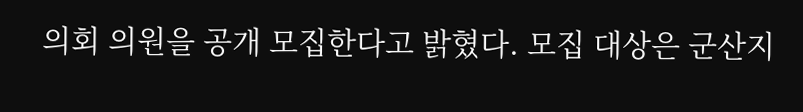의회 의원을 공개 모집한다고 밝혔다. 모집 대상은 군산지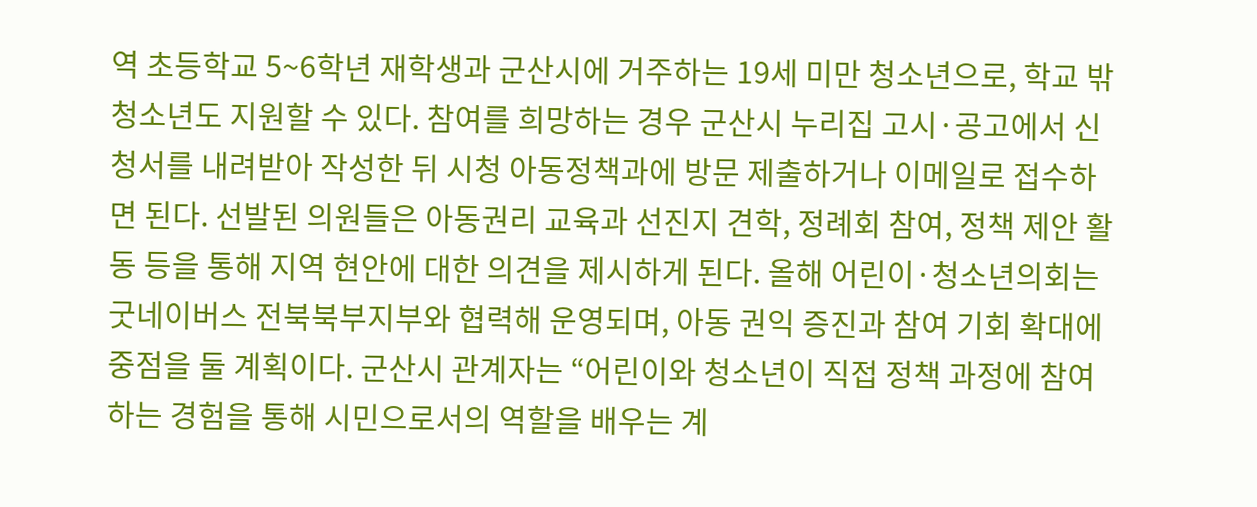역 초등학교 5~6학년 재학생과 군산시에 거주하는 19세 미만 청소년으로, 학교 밖 청소년도 지원할 수 있다. 참여를 희망하는 경우 군산시 누리집 고시·공고에서 신청서를 내려받아 작성한 뒤 시청 아동정책과에 방문 제출하거나 이메일로 접수하면 된다. 선발된 의원들은 아동권리 교육과 선진지 견학, 정례회 참여, 정책 제안 활동 등을 통해 지역 현안에 대한 의견을 제시하게 된다. 올해 어린이·청소년의회는 굿네이버스 전북북부지부와 협력해 운영되며, 아동 권익 증진과 참여 기회 확대에 중점을 둘 계획이다. 군산시 관계자는 “어린이와 청소년이 직접 정책 과정에 참여하는 경험을 통해 시민으로서의 역할을 배우는 계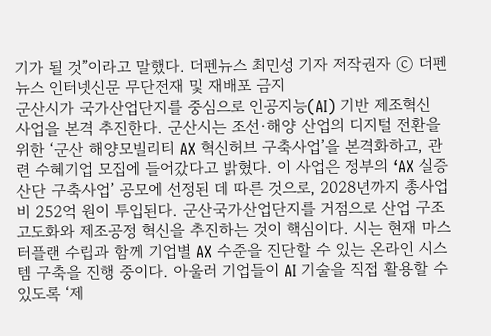기가 될 것”이라고 말했다. 더펜뉴스 최민성 기자 저작권자 ⓒ 더펜뉴스 인터넷신문 무단전재 및 재배포 금지
군산시가 국가산업단지를 중심으로 인공지능(AI) 기반 제조혁신 사업을 본격 추진한다. 군산시는 조선·해양 산업의 디지털 전환을 위한 ‘군산 해양모빌리티 AX 혁신허브 구축사업’을 본격화하고, 관련 수혜기업 모집에 들어갔다고 밝혔다. 이 사업은 정부의 ‘AX 실증산단 구축사업’ 공모에 선정된 데 따른 것으로, 2028년까지 총사업비 252억 원이 투입된다. 군산국가산업단지를 거점으로 산업 구조 고도화와 제조공정 혁신을 추진하는 것이 핵심이다. 시는 현재 마스터플랜 수립과 함께 기업별 AX 수준을 진단할 수 있는 온라인 시스템 구축을 진행 중이다. 아울러 기업들이 AI 기술을 직접 활용할 수 있도록 ‘제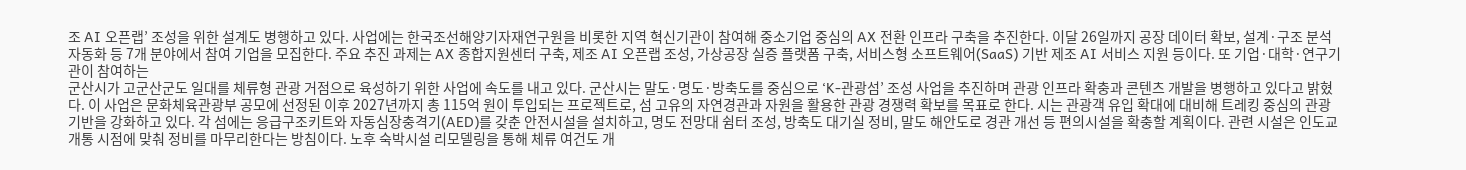조 AI 오픈랩’ 조성을 위한 설계도 병행하고 있다. 사업에는 한국조선해양기자재연구원을 비롯한 지역 혁신기관이 참여해 중소기업 중심의 AX 전환 인프라 구축을 추진한다. 이달 26일까지 공장 데이터 확보, 설계·구조 분석 자동화 등 7개 분야에서 참여 기업을 모집한다. 주요 추진 과제는 AX 종합지원센터 구축, 제조 AI 오픈랩 조성, 가상공장 실증 플랫폼 구축, 서비스형 소프트웨어(SaaS) 기반 제조 AI 서비스 지원 등이다. 또 기업·대학·연구기관이 참여하는
군산시가 고군산군도 일대를 체류형 관광 거점으로 육성하기 위한 사업에 속도를 내고 있다. 군산시는 말도·명도·방축도를 중심으로 ‘K-관광섬’ 조성 사업을 추진하며 관광 인프라 확충과 콘텐츠 개발을 병행하고 있다고 밝혔다. 이 사업은 문화체육관광부 공모에 선정된 이후 2027년까지 총 115억 원이 투입되는 프로젝트로, 섬 고유의 자연경관과 자원을 활용한 관광 경쟁력 확보를 목표로 한다. 시는 관광객 유입 확대에 대비해 트레킹 중심의 관광 기반을 강화하고 있다. 각 섬에는 응급구조키트와 자동심장충격기(AED)를 갖춘 안전시설을 설치하고, 명도 전망대 쉼터 조성, 방축도 대기실 정비, 말도 해안도로 경관 개선 등 편의시설을 확충할 계획이다. 관련 시설은 인도교 개통 시점에 맞춰 정비를 마무리한다는 방침이다. 노후 숙박시설 리모델링을 통해 체류 여건도 개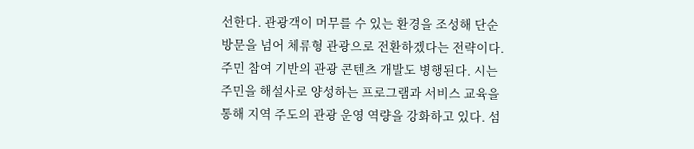선한다. 관광객이 머무를 수 있는 환경을 조성해 단순 방문을 넘어 체류형 관광으로 전환하겠다는 전략이다. 주민 참여 기반의 관광 콘텐츠 개발도 병행된다. 시는 주민을 해설사로 양성하는 프로그램과 서비스 교육을 통해 지역 주도의 관광 운영 역량을 강화하고 있다. 섬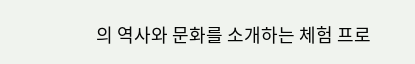의 역사와 문화를 소개하는 체험 프로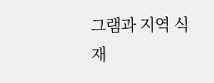그램과 지역 식재